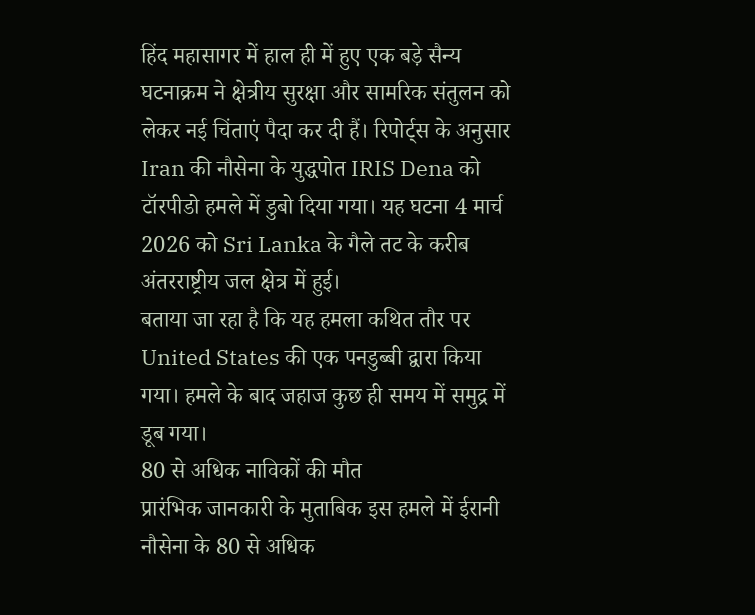हिंद महासागर में हाल ही में हुए एक बड़े सैन्य घटनाक्रम ने क्षेत्रीय सुरक्षा और सामरिक संतुलन को लेकर नई चिंताएं पैदा कर दी हैं। रिपोर्ट्स के अनुसार Iran की नौसेना के युद्धपोत IRIS Dena को टॉरपीडो हमले में डुबो दिया गया। यह घटना 4 मार्च 2026 को Sri Lanka के गैले तट के करीब अंतरराष्ट्रीय जल क्षेत्र में हुई।
बताया जा रहा है कि यह हमला कथित तौर पर United States की एक पनडुब्बी द्वारा किया गया। हमले के बाद जहाज कुछ ही समय में समुद्र में डूब गया।
80 से अधिक नाविकों की मौत
प्रारंभिक जानकारी के मुताबिक इस हमले में ईरानी नौसेना के 80 से अधिक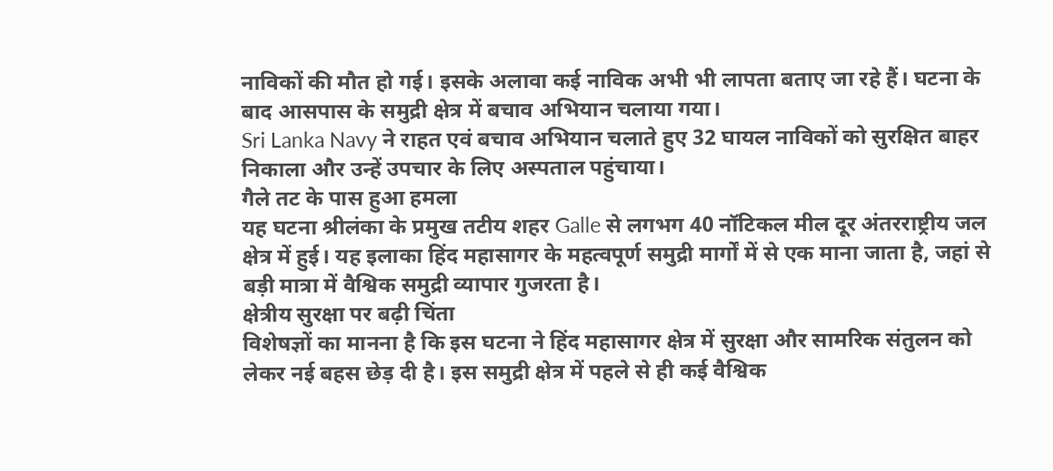नाविकों की मौत हो गई। इसके अलावा कई नाविक अभी भी लापता बताए जा रहे हैं। घटना के बाद आसपास के समुद्री क्षेत्र में बचाव अभियान चलाया गया।
Sri Lanka Navy ने राहत एवं बचाव अभियान चलाते हुए 32 घायल नाविकों को सुरक्षित बाहर निकाला और उन्हें उपचार के लिए अस्पताल पहुंचाया।
गैले तट के पास हुआ हमला
यह घटना श्रीलंका के प्रमुख तटीय शहर Galle से लगभग 40 नॉटिकल मील दूर अंतरराष्ट्रीय जल क्षेत्र में हुई। यह इलाका हिंद महासागर के महत्वपूर्ण समुद्री मार्गों में से एक माना जाता है, जहां से बड़ी मात्रा में वैश्विक समुद्री व्यापार गुजरता है।
क्षेत्रीय सुरक्षा पर बढ़ी चिंता
विशेषज्ञों का मानना है कि इस घटना ने हिंद महासागर क्षेत्र में सुरक्षा और सामरिक संतुलन को लेकर नई बहस छेड़ दी है। इस समुद्री क्षेत्र में पहले से ही कई वैश्विक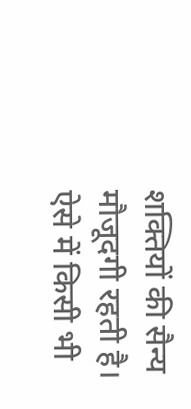शक्तियों की सैन्य मौजूदगी रहती है।
ऐसे में किसी भी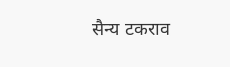सैन्य टकराव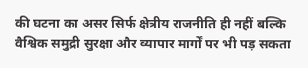की घटना का असर सिर्फ क्षेत्रीय राजनीति ही नहीं बल्कि वैश्विक समुद्री सुरक्षा और व्यापार मार्गों पर भी पड़ सकता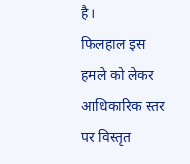है।
फिलहाल इस हमले को लेकर आधिकारिक स्तर पर विस्तृत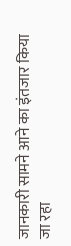जानकारी सामने आने का इंतजार किया जा रहा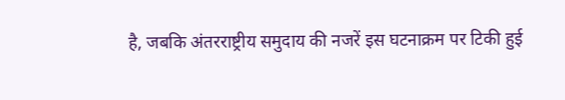है, जबकि अंतरराष्ट्रीय समुदाय की नजरें इस घटनाक्रम पर टिकी हुई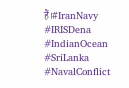हैं।#IranNavy #IRISDena #IndianOcean #SriLanka #NavalConflict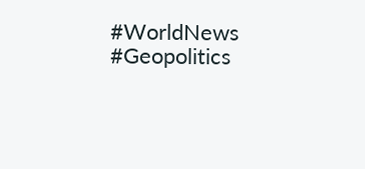#WorldNews #Geopolitics